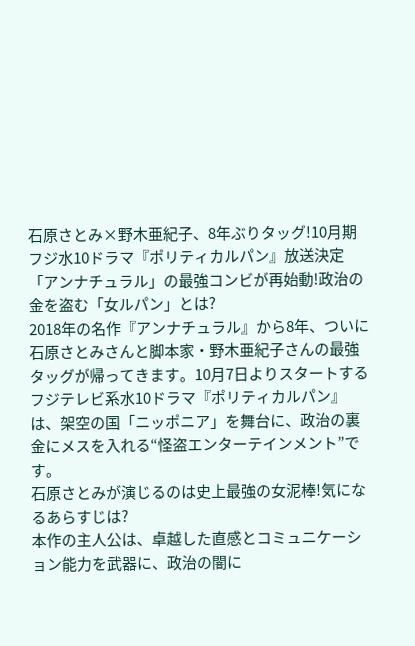石原さとみ×野木亜紀子、8年ぶりタッグ!10月期フジ水10ドラマ『ポリティカルパン』放送決定
「アンナチュラル」の最強コンビが再始動!政治の金を盗む「女ルパン」とは?
2018年の名作『アンナチュラル』から8年、ついに石原さとみさんと脚本家・野木亜紀子さんの最強タッグが帰ってきます。10月7日よりスタートするフジテレビ系水10ドラマ『ポリティカルパン』は、架空の国「ニッポニア」を舞台に、政治の裏金にメスを入れる“怪盗エンターテインメント”です。
石原さとみが演じるのは史上最強の女泥棒!気になるあらすじは?
本作の主人公は、卓越した直感とコミュニケーション能力を武器に、政治の闇に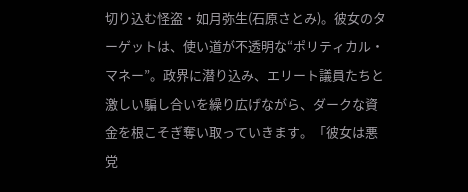切り込む怪盗・如月弥生(石原さとみ)。彼女のターゲットは、使い道が不透明な“ポリティカル・マネー”。政界に潜り込み、エリート議員たちと激しい騙し合いを繰り広げながら、ダークな資金を根こそぎ奪い取っていきます。「彼女は悪党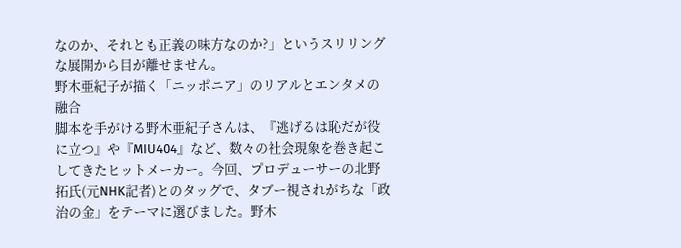なのか、それとも正義の味方なのか?」というスリリングな展開から目が離せません。
野木亜紀子が描く「ニッポニア」のリアルとエンタメの融合
脚本を手がける野木亜紀子さんは、『逃げるは恥だが役に立つ』や『MIU404』など、数々の社会現象を巻き起こしてきたヒットメーカー。今回、プロデューサーの北野拓氏(元NHK記者)とのタッグで、タブー視されがちな「政治の金」をテーマに選びました。野木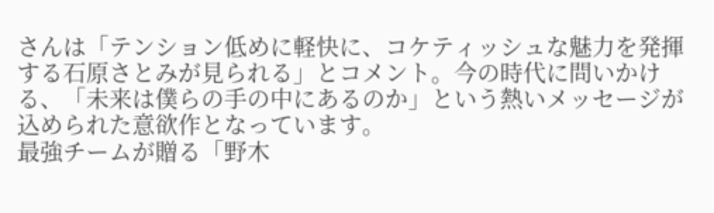さんは「テンション低めに軽快に、コケティッシュな魅力を発揮する石原さとみが見られる」とコメント。今の時代に問いかける、「未来は僕らの手の中にあるのか」という熱いメッセージが込められた意欲作となっています。
最強チームが贈る「野木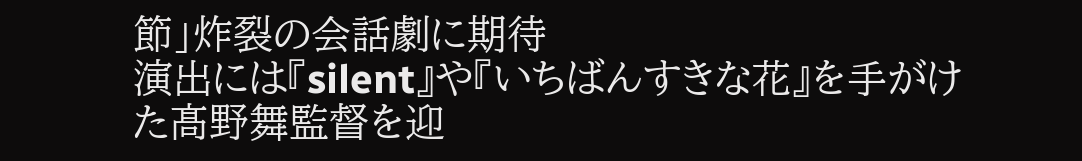節」炸裂の会話劇に期待
演出には『silent』や『いちばんすきな花』を手がけた髙野舞監督を迎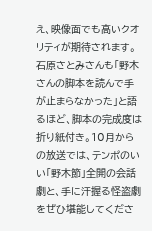え、映像面でも高いクオリティが期待されます。石原さとみさんも「野木さんの脚本を読んで手が止まらなかった」と語るほど、脚本の完成度は折り紙付き。10月からの放送では、テンポのいい「野木節」全開の会話劇と、手に汗握る怪盗劇をぜひ堪能してくださ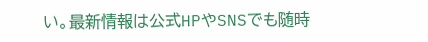い。最新情報は公式HPやSNSでも随時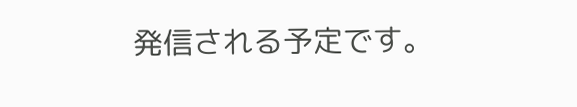発信される予定です。